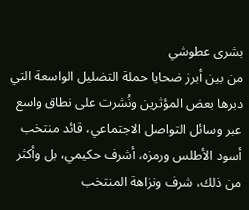بشرى عطوشي
من بين أبرز ضحايا حملة التضليل الواسعة التي دبرها بعض المؤثرين ونُشرت على نطاق واسع عبر وسائل التواصل الاجتماعي، قائد منتخب أسود الأطلس ورمزه، أشرف حكيمي، بل وأكثر من ذلك، شرف ونزاهة المنتخب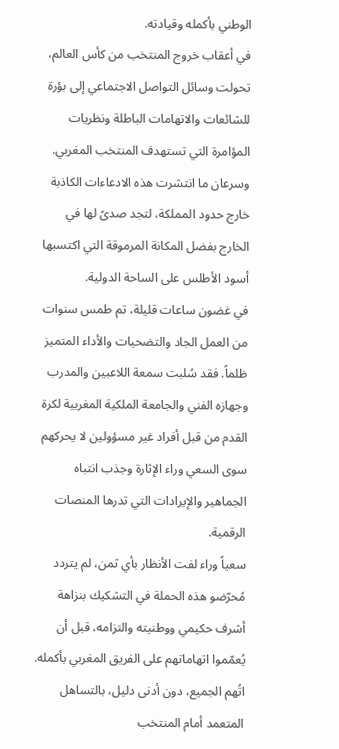الوطني بأكمله وقيادته.
في أعقاب خروج المنتخب من كأس العالم، تحولت وسائل التواصل الاجتماعي إلى بؤرة للشائعات والاتهامات الباطلة ونظريات المؤامرة التي تستهدف المنتخب المغربي.
وسرعان ما انتشرت هذه الادعاءات الكاذبة خارج حدود المملكة، لتجد صدىً لها في الخارج بفضل المكانة المرموقة التي اكتسبها أسود الأطلس على الساحة الدولية.
في غضون ساعات قليلة، تم طمس سنوات من العمل الجاد والتضحيات والأداء المتميز ظلماً. فقد سُلبت سمعة اللاعبين والمدرب وجهازه الفني والجامعة الملكية المغربية لكرة القدم من قبل أفراد غير مسؤولين لا يحركهم سوى السعي وراء الإثارة وجذب انتباه الجماهير والإيرادات التي تدرها المنصات الرقمية.
سعياً وراء لفت الأنظار بأي ثمن، لم يتردد مُحرّضو هذه الحملة في التشكيك بنزاهة أشرف حكيمي ووطنيته والتزامه، قبل أن يُعمّموا اتهاماتهم على الفريق المغربي بأكمله. اتُهم الجميع، دون أدنى دليل، بالتساهل المتعمد أمام المنتخب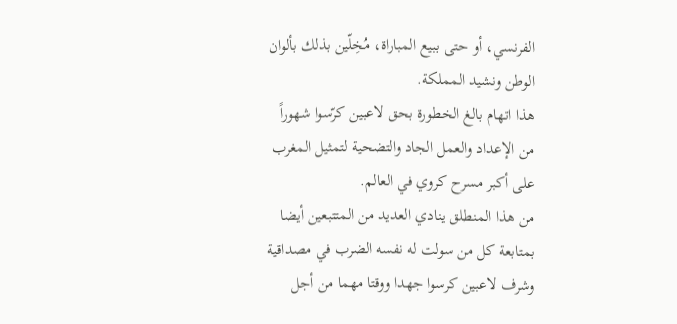الفرنسي، أو حتى ببيع المباراة، مُخِلّين بذلك بألوان الوطن ونشيد المملكة.
هذا اتهام بالغ الخطورة بحق لاعبين كرّسوا شهوراً من الإعداد والعمل الجاد والتضحية لتمثيل المغرب على أكبر مسرح كروي في العالم.
من هذا المنطلق ينادي العديد من المتتبعين أيضا بمتابعة كل من سولت له نفسه الضرب في مصداقية وشرف لاعبين كرسوا جهدا ووقتا مهما من أجل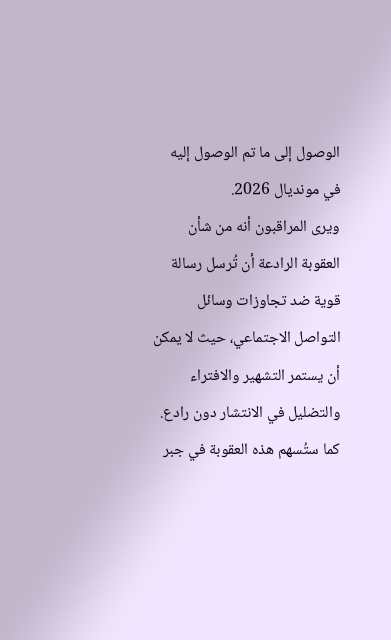الوصول إلى ما تم الوصول إليه في مونديال 2026.
ويرى المراقبون أنه من شأن العقوبة الرادعة أن تُرسل رسالة قوية ضد تجاوزات وسائل التواصل الاجتماعي، حيث لا يمكن أن يستمر التشهير والافتراء والتضليل في الانتشار دون رادع. كما ستُسهم هذه العقوبة في جبر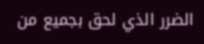الضرر الذي لحق بجميع من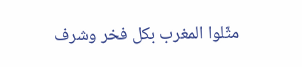مثّلوا المغرب بكل فخر وشرف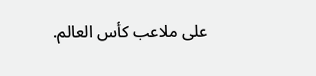على ملاعب كأس العالم.